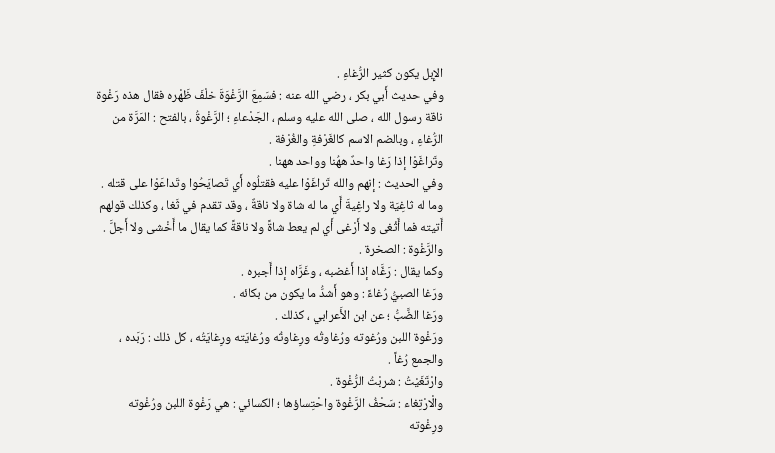الإِبل يكون كثير الرُّغاءِ .
وفي حديث أَبي بكر ، رضي الله عنه : فسَمِعَ الرَّغْوَةَ خلْفَ ظَهْره فقال هذه رَغْوة ناقة رسول الله ، صلى الله عليه وسلم ، الجَدْعاءِ ؛ الرَّغْوةُ ، بالفتح : المَرَّة من الرُّغاءِ ، وبالضم الاسم كالغَرْفةِ والغُرْفة .
وتَراغَوْا إذا رَغا واحدٌ ههُنا وواحد ههنا .
وفي الحديث : إنهم والله تَراغَوْا عليه فقتلُوه أَي تَصايَحُوا وتَداعَوْا على قتله .
وما له ثاغِيَة ولا راغِيةَ أَي ما له شاة ولا ناقةٌ ، وقد تقدم في ثَغا ، وكذلك قولهم أَتيته فما أَثْغى ولا أَرْغى أَي لم يعط شاةً ولا ناقةً كما يقال ما أَخْشى ولا أَجلَّ .
والرَّغْوة : الصخرة .
وكما يقال : رَغَّاه إذا أَغضبه ، وغَرَّاه إذا أَجبره .
ورَغا الصبيُّ رُغاءً : وهو أَشدُّ ما يكون من بكائه .
ورَغا الضَّبُّ ؛ عن ابن الأَعرابي ، كذلك .
ورَغْوة اللبن ورُغوته ورُغاوتُه ورِغاوتُه ورُغايَته ورِغايَتُه ، كل ذلك : رَبَده ، والجمع رُغاً .
وارْتَغَيْتُ : شربْتُ الرُّغْوة .
والْارْتِغاء : سَحْفُ الرَّغْوة واحْتِساؤها ؛ الكسائي : هي رَغْوة اللبن ورُغْوته ورِغْوته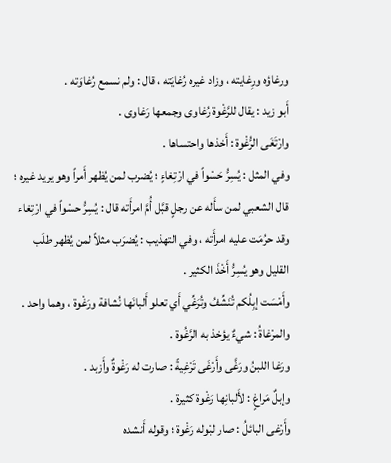ورغاؤه ورِغايته ، وزاد غيره رُغايَته ، قال : ولم نسمع رُغاوَته .
أَبو زيد : يقال للرَّغْوة رُغاوى وجمعها رَغاوى .
وارْتَغَى الرُّغْوة : أَخذها واحتساها .
وفي المثل : يُسِرُّ حَسْواً في ارْتِغاءٍ ؛ يُضرب لمن يُظهر أَمراً وهو يريد غيره ؛ قال الشعبي لمن سأَله عن رجلٍ قبَّل أُمَّ امرأَته قال : يُسِرُّ حسْواً في ارْتِغاء وقد حرُمَت عليه امرأَته ، وفي التهذيب : يُضرَب مثلاً لمن يُظهر طلَب القليل وهو يُسِرُّ أَخْذَ الكثير .
وأَمْسَت إبِلُكم تُنَشِّفُ وتُرَغِّي أَي تعلو أَلبانَها نُشافة ورَغْوة ، وهما واحد .
والمرْغاةُ : شيءٌ يؤخذ به الرَّغُوة .
ورَغا اللبنُ ورَغَّى وأَرْغَى تَرْغِيةً : صارت له رَغْوةٌ وأَزبد .
وإبلٌ مَراغٍ : لأَلبانِها رَغْوة كثيرة .
وأَرْغى البائلُ : صار لبْوله رَغْوة ؛ وقوله أَنشده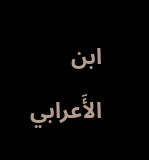ابن الأَعرابي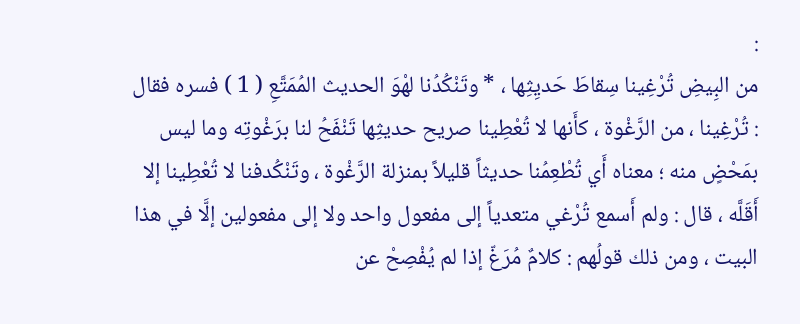:
من البِيضِ تُرْغِينا سِقاطَ حَديِثِها ، * وتَنْكُدُنا لهْوَ الحديث المُمَتَّعِ ( 1 ) فسره فقال : تُرْغِينا ، من الرَّغْوة ، كأَنها لا تُعْطِينا صريح حديثِها تَنْفَحُ لنا برَغْوتِه وما ليس بمَحْضٍ منه ؛ معناه أَي تُطْعِمُنا حديثاً قليلاً بمنزلة الرَّغْوة ، وتَنْكُدفنا لا تُعْطِينا إلا أَقَلَّه ، قال : ولم أَسمع تُرْغي متعدياً إلى مفعول واحد ولا إلى مفعولين إلَّا في هذا البيت ، ومن ذلك قولُهم : كلامٌ مُرَغّ إذا لم يُفْصِحْ عن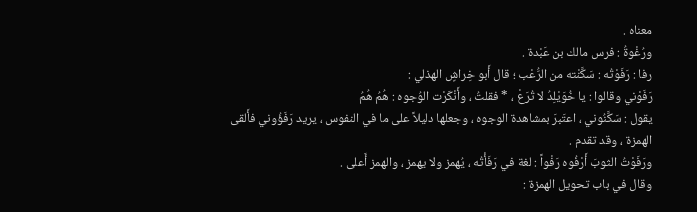معناه .
ورُغْوةُ : فرس مالك بن عَبْدة .
رفا : رَفَوْتُه : سَكَّنْته من الرُّعْب ؛ قال أَبو خِراشٍ الهذلي :
رَفَوْني وقالوا : يا خُوَيْلِدُ لا تُرَعْ ، * فقلتُ ، وأَنْكَرْت الوُجوه : هُمُ هُمُ
يقول : سَكَّنُوني ، اعتَبرَ بمشاهدة الوجوه ، وجعلها دليلاً على ما في النفوس ، يريد رَفَؤُوني فأَلقى الهمزة ، وقد تقدم .
ورَفَوْتُ الثوبَ أَرْفُوه رَفْواً : لغة في رَفَأْتُه ، يُهمز ولا يهمز ، والهمز أَعلى .
وقال في باب تحويل الهمزة :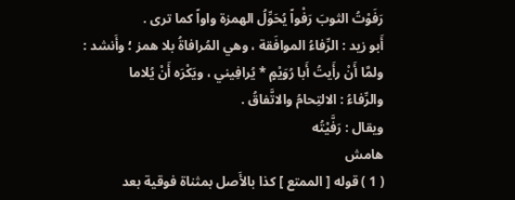رَفَوْتُ الثوبَ رَفْواً يُحَوِّلُ الهمزة واواً كما ترى .
أَبو زيد : الرِّفاءُ الموافَقة ، وهي المُرافاةُ بلا همز ؛ وأَنشد :
ولمَّا أَنْ رأَيتُ أَبا رُوَيْمٍ * يُرافِيني ، ويَكْرَه أَنْ يُلاما
والرِّفاءُ : الالتِحامُ والاتَّفاقُ .
ويقال : رَفَّيْتُه
هامش
( 1 ) قوله [ الممتع ] كذا بالأَصل بمثناة فوقية بعد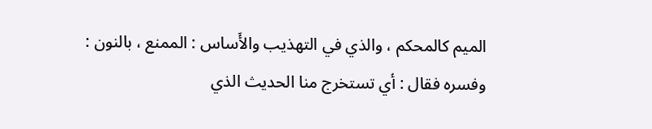الميم كالمحكم ، والذي في التهذيب والأَساس : الممنع ، بالنون : وفسره فقال : أي تستخرج منا الحديث الذي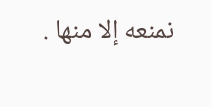نمنعه إلا منها .